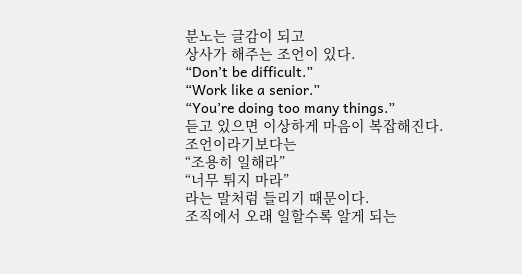분노는 글감이 되고
상사가 해주는 조언이 있다.
“Don’t be difficult.”
“Work like a senior.”
“You’re doing too many things.”
듣고 있으면 이상하게 마음이 복잡해진다.
조언이라기보다는
“조용히 일해라”
“너무 튀지 마라”
라는 말처럼 들리기 때문이다.
조직에서 오래 일할수록 알게 되는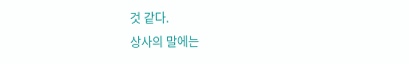것 같다.
상사의 말에는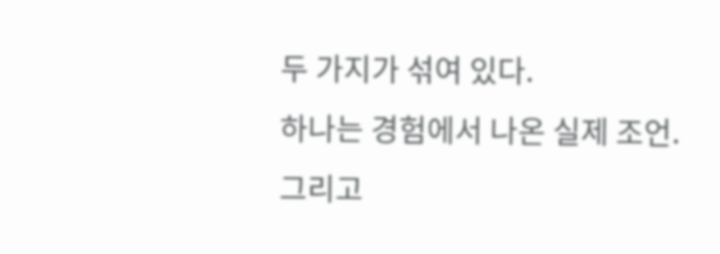두 가지가 섞여 있다.
하나는 경험에서 나온 실제 조언.
그리고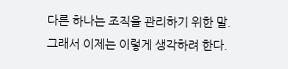다른 하나는 조직을 관리하기 위한 말.
그래서 이제는 이렇게 생각하려 한다.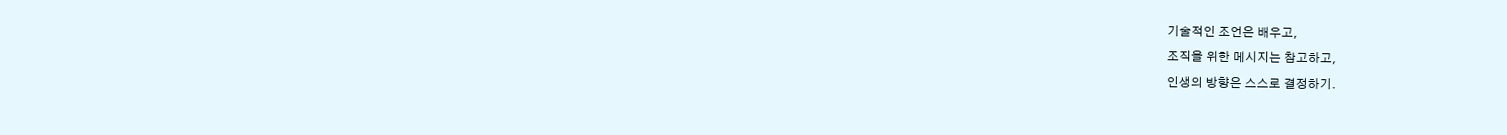기술적인 조언은 배우고,
조직을 위한 메시지는 참고하고,
인생의 방향은 스스로 결정하기.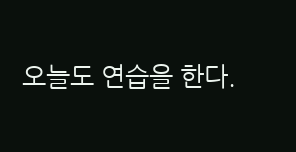오늘도 연습을 한다.